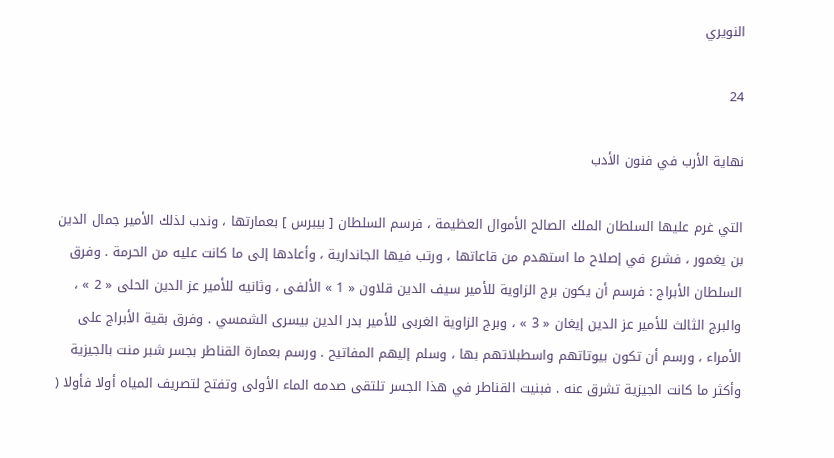النويري

24

نهاية الأرب في فنون الأدب

التي غرم عليها السلطان الملك الصالح الأموال العظيمة ، فرسم السلطان [ بيبرس ] بعمارتها ، وندب لذلك الأمير جمال الدين بن يغمور ، فشرع في إصلاح ما استهدم من قاعاتها ، ورتب فيها الجاندارية ، وأعادها إلى ما كانت عليه من الحرمة . وفرق السلطان الأبراج : فرسم أن يكون برج الزاوية للأمير سيف الدين قلاون « 1 » الألفى ، وثانيه للأمير عز الدين الحلى « 2 » ، والبرج الثالث للأمير عز الدين إيغان « 3 » ، وبرج الزاوية الغربى للأمير بدر الدين بيسرى الشمسي . وفرق بقية الأبراج على الأمراء ، ورسم أن تكون بيوتاتهم واسطبلاتهم بها ، وسلم إليهم المفاتيح . ورسم بعمارة القناطر بجسر شبر منت بالجيزية وأكثر ما كانت الجيزية تشرق عنه . فبنيت القناطر في هذا الجسر تلتقى صدمه الماء الأولى وتفتح لتصريف المياه أولا فأولا (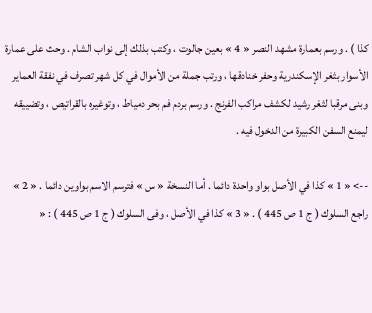كذا ) . ورسم بعمارة مشهد النصر « 4 » بعين جالوت ، وكتب بذلك إلى نواب الشام . وحث على عمارة الأسوار بثغر الإسكندرية وحفر خنادقها ، ورتب جملة من الأموال في كل شهر تصرف في نفقة العماير وبنى مرقبا لثغر رشيد لكشف مراكب الفرنج . ورسم بردم فم بحر دمياط ، وتوغيره بالقراتيص ، وتضييقه ليمنع السفن الكبيرة من الدخول فيه .

--> « 1 » كذا في الأصل بواو واحدة دائما . أما النسخة « س » فترسم الاسم بواوين دائما . « 2 » راجع السلوك ( ج 1 ص 445 ) . « 3 » كذا في الأصل ، وفى السلوك ( ج 1 ص 445 ) : «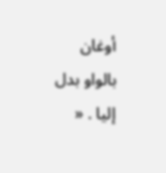أوغان بالواو بدل إليا . «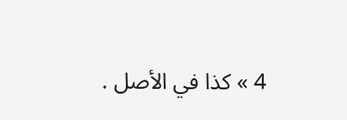4 » كذا في الأصل .